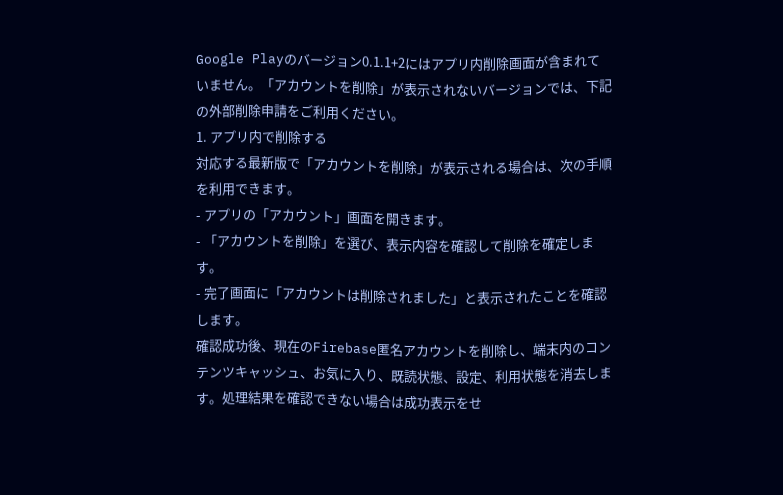Google Playのバージョン0.1.1+2にはアプリ内削除画面が含まれていません。「アカウントを削除」が表示されないバージョンでは、下記の外部削除申請をご利用ください。
1. アプリ内で削除する
対応する最新版で「アカウントを削除」が表示される場合は、次の手順を利用できます。
- アプリの「アカウント」画面を開きます。
- 「アカウントを削除」を選び、表示内容を確認して削除を確定します。
- 完了画面に「アカウントは削除されました」と表示されたことを確認します。
確認成功後、現在のFirebase匿名アカウントを削除し、端末内のコンテンツキャッシュ、お気に入り、既読状態、設定、利用状態を消去します。処理結果を確認できない場合は成功表示をせ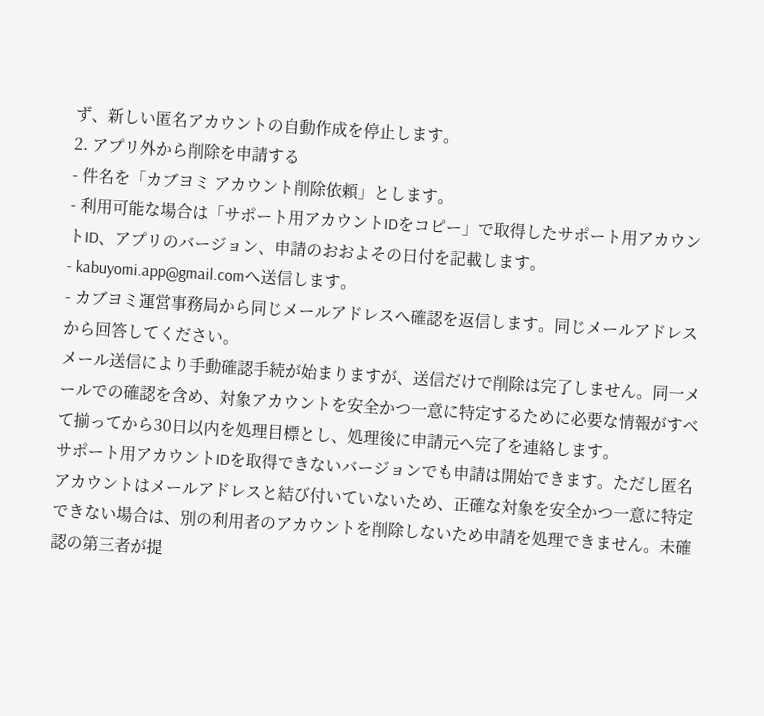ず、新しい匿名アカウントの自動作成を停止します。
2. アプリ外から削除を申請する
- 件名を「カブヨミ アカウント削除依頼」とします。
- 利用可能な場合は「サポート用アカウントIDをコピー」で取得したサポート用アカウントID、アプリのバージョン、申請のおおよその日付を記載します。
- kabuyomi.app@gmail.comへ送信します。
- カブヨミ運営事務局から同じメールアドレスへ確認を返信します。同じメールアドレスから回答してください。
メール送信により手動確認手続が始まりますが、送信だけで削除は完了しません。同一メールでの確認を含め、対象アカウントを安全かつ一意に特定するために必要な情報がすべて揃ってから30日以内を処理目標とし、処理後に申請元へ完了を連絡します。
サポート用アカウントIDを取得できないバージョンでも申請は開始できます。ただし匿名アカウントはメールアドレスと結び付いていないため、正確な対象を安全かつ一意に特定できない場合は、別の利用者のアカウントを削除しないため申請を処理できません。未確認の第三者が提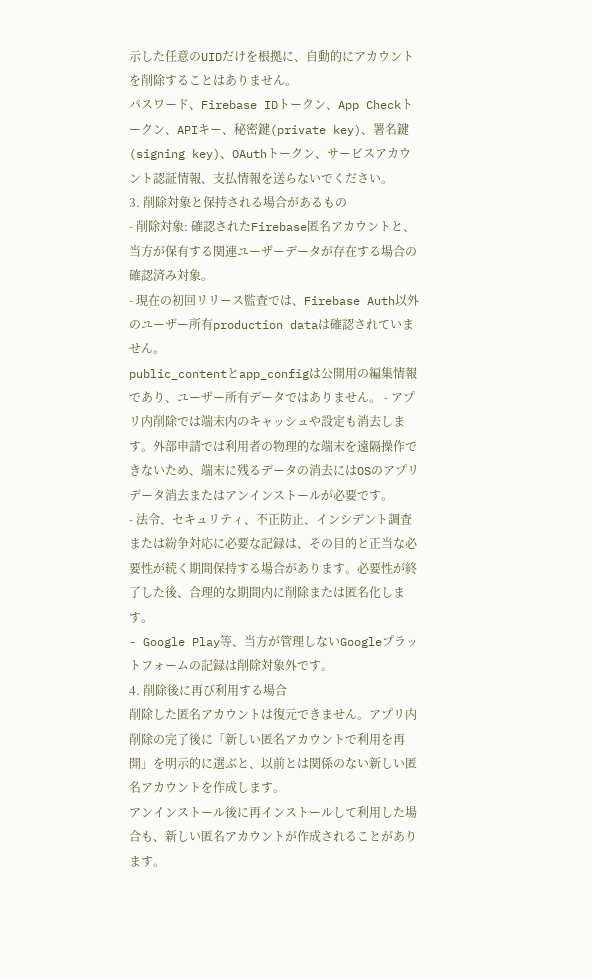示した任意のUIDだけを根拠に、自動的にアカウントを削除することはありません。
パスワード、Firebase IDトークン、App Checkトークン、APIキー、秘密鍵(private key)、署名鍵(signing key)、OAuthトークン、サービスアカウント認証情報、支払情報を送らないでください。
3. 削除対象と保持される場合があるもの
- 削除対象: 確認されたFirebase匿名アカウントと、当方が保有する関連ユーザーデータが存在する場合の確認済み対象。
- 現在の初回リリース監査では、Firebase Auth以外のユーザー所有production dataは確認されていません。
public_contentとapp_configは公開用の編集情報であり、ユーザー所有データではありません。 - アプリ内削除では端末内のキャッシュや設定も消去します。外部申請では利用者の物理的な端末を遠隔操作できないため、端末に残るデータの消去にはOSのアプリデータ消去またはアンインストールが必要です。
- 法令、セキュリティ、不正防止、インシデント調査または紛争対応に必要な記録は、その目的と正当な必要性が続く期間保持する場合があります。必要性が終了した後、合理的な期間内に削除または匿名化します。
- Google Play等、当方が管理しないGoogleプラットフォームの記録は削除対象外です。
4. 削除後に再び利用する場合
削除した匿名アカウントは復元できません。アプリ内削除の完了後に「新しい匿名アカウントで利用を再開」を明示的に選ぶと、以前とは関係のない新しい匿名アカウントを作成します。
アンインストール後に再インストールして利用した場合も、新しい匿名アカウントが作成されることがあります。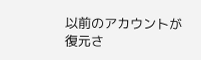以前のアカウントが復元さ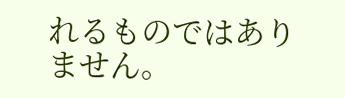れるものではありません。